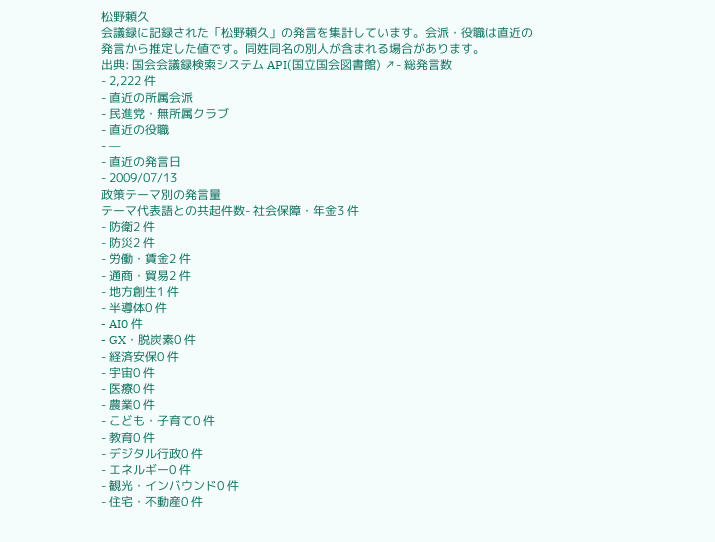松野頼久
会議録に記録された「松野頼久」の発言を集計しています。会派・役職は直近の発言から推定した値です。同姓同名の別人が含まれる場合があります。
出典: 国会会議録検索システム API(国立国会図書館) ↗- 総発言数
- 2,222 件
- 直近の所属会派
- 民進党・無所属クラブ
- 直近の役職
- —
- 直近の発言日
- 2009/07/13
政策テーマ別の発言量
テーマ代表語との共起件数- 社会保障・年金3 件
- 防衛2 件
- 防災2 件
- 労働・賃金2 件
- 通商・貿易2 件
- 地方創生1 件
- 半導体0 件
- AI0 件
- GX・脱炭素0 件
- 経済安保0 件
- 宇宙0 件
- 医療0 件
- 農業0 件
- こども・子育て0 件
- 教育0 件
- デジタル行政0 件
- エネルギー0 件
- 観光・インバウンド0 件
- 住宅・不動産0 件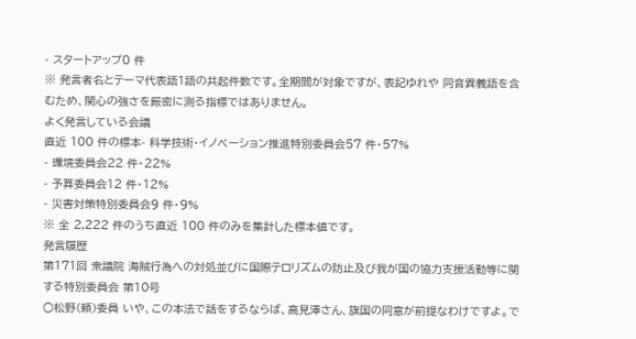- スタートアップ0 件
※ 発言者名とテーマ代表語1語の共起件数です。全期間が対象ですが、表記ゆれや 同音異義語を含むため、関心の強さを厳密に測る指標ではありません。
よく発言している会議
直近 100 件の標本- 科学技術・イノベーション推進特別委員会57 件・57%
- 環境委員会22 件・22%
- 予算委員会12 件・12%
- 災害対策特別委員会9 件・9%
※ 全 2,222 件のうち直近 100 件のみを集計した標本値です。
発言履歴
第171回 衆議院 海賊行為への対処並びに国際テロリズムの防止及び我が国の協力支援活動等に関する特別委員会 第10号
○松野(頼)委員 いや、この本法で話をするならば、高見澤さん、旗国の同意が前提なわけですよ。で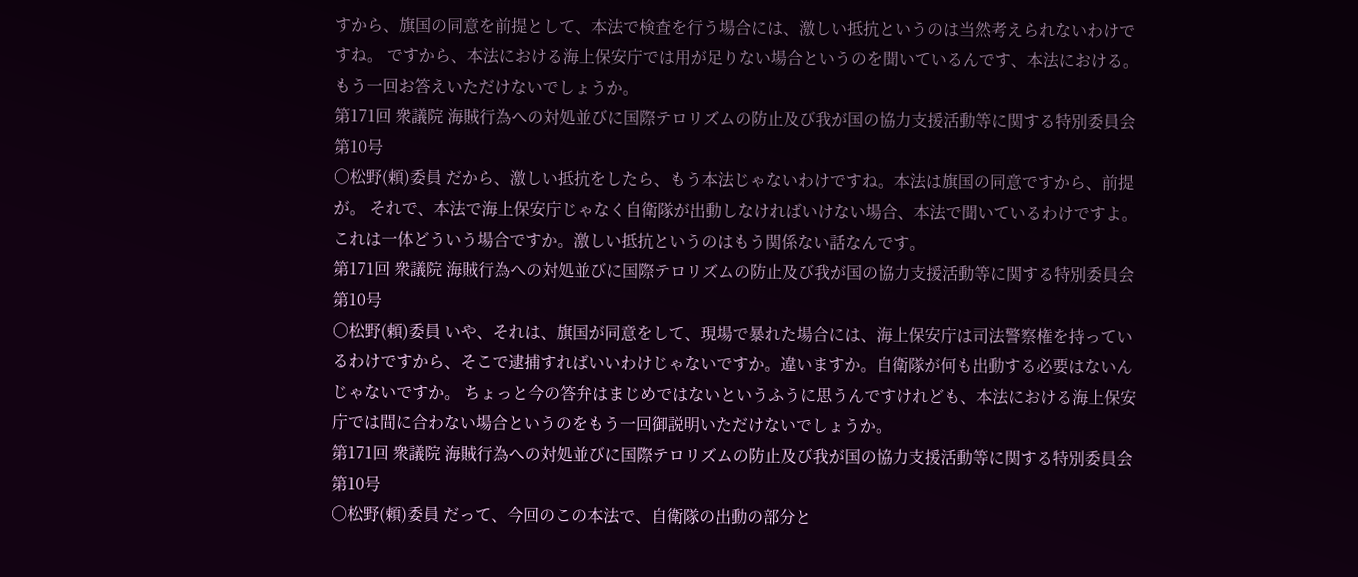すから、旗国の同意を前提として、本法で検査を行う場合には、激しい抵抗というのは当然考えられないわけですね。 ですから、本法における海上保安庁では用が足りない場合というのを聞いているんです、本法における。もう一回お答えいただけないでしょうか。
第171回 衆議院 海賊行為への対処並びに国際テロリズムの防止及び我が国の協力支援活動等に関する特別委員会 第10号
○松野(頼)委員 だから、激しい抵抗をしたら、もう本法じゃないわけですね。本法は旗国の同意ですから、前提が。 それで、本法で海上保安庁じゃなく自衛隊が出動しなければいけない場合、本法で聞いているわけですよ。これは一体どういう場合ですか。激しい抵抗というのはもう関係ない話なんです。
第171回 衆議院 海賊行為への対処並びに国際テロリズムの防止及び我が国の協力支援活動等に関する特別委員会 第10号
○松野(頼)委員 いや、それは、旗国が同意をして、現場で暴れた場合には、海上保安庁は司法警察権を持っているわけですから、そこで逮捕すればいいわけじゃないですか。違いますか。自衛隊が何も出動する必要はないんじゃないですか。 ちょっと今の答弁はまじめではないというふうに思うんですけれども、本法における海上保安庁では間に合わない場合というのをもう一回御説明いただけないでしょうか。
第171回 衆議院 海賊行為への対処並びに国際テロリズムの防止及び我が国の協力支援活動等に関する特別委員会 第10号
○松野(頼)委員 だって、今回のこの本法で、自衛隊の出動の部分と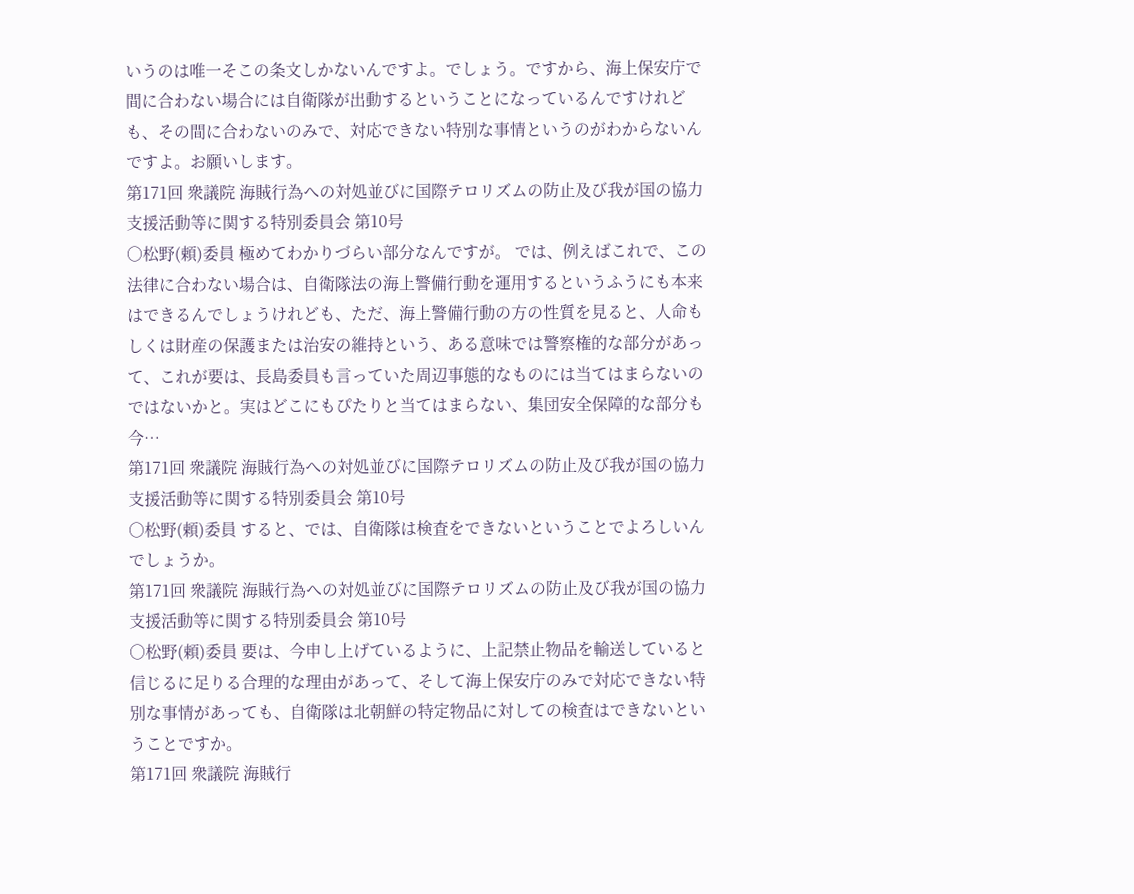いうのは唯一そこの条文しかないんですよ。でしょう。ですから、海上保安庁で間に合わない場合には自衛隊が出動するということになっているんですけれども、その間に合わないのみで、対応できない特別な事情というのがわからないんですよ。お願いします。
第171回 衆議院 海賊行為への対処並びに国際テロリズムの防止及び我が国の協力支援活動等に関する特別委員会 第10号
○松野(頼)委員 極めてわかりづらい部分なんですが。 では、例えばこれで、この法律に合わない場合は、自衛隊法の海上警備行動を運用するというふうにも本来はできるんでしょうけれども、ただ、海上警備行動の方の性質を見ると、人命もしくは財産の保護または治安の維持という、ある意味では警察権的な部分があって、これが要は、長島委員も言っていた周辺事態的なものには当てはまらないのではないかと。実はどこにもぴたりと当てはまらない、集団安全保障的な部分も今…
第171回 衆議院 海賊行為への対処並びに国際テロリズムの防止及び我が国の協力支援活動等に関する特別委員会 第10号
○松野(頼)委員 すると、では、自衛隊は検査をできないということでよろしいんでしょうか。
第171回 衆議院 海賊行為への対処並びに国際テロリズムの防止及び我が国の協力支援活動等に関する特別委員会 第10号
○松野(頼)委員 要は、今申し上げているように、上記禁止物品を輸送していると信じるに足りる合理的な理由があって、そして海上保安庁のみで対応できない特別な事情があっても、自衛隊は北朝鮮の特定物品に対しての検査はできないということですか。
第171回 衆議院 海賊行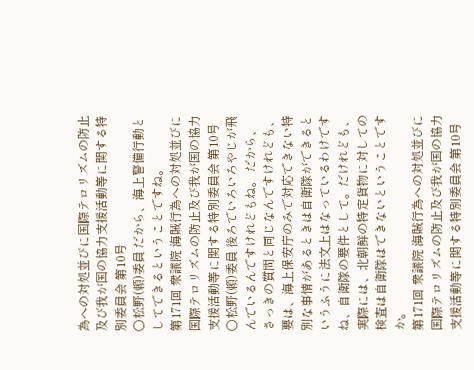為への対処並びに国際テロリズムの防止及び我が国の協力支援活動等に関する特別委員会 第10号
○松野(頼)委員 だから、海上警備行動としてできるということですね。
第171回 衆議院 海賊行為への対処並びに国際テロリズムの防止及び我が国の協力支援活動等に関する特別委員会 第10号
○松野(頼)委員 後ろでいろいろやじが飛んでいるんですけれどもね。 だから、さっきの質問と同じなんですけれども、要は、海上保安庁のみで対応できない特別な事情があるときは自衛隊ができるというふうに法文上はなっているわけですね、自衛隊の要件として。だけれども、実際には、北朝鮮の特定貨物に対しての検査は自衛隊はできないということですか。
第171回 衆議院 海賊行為への対処並びに国際テロリズムの防止及び我が国の協力支援活動等に関する特別委員会 第10号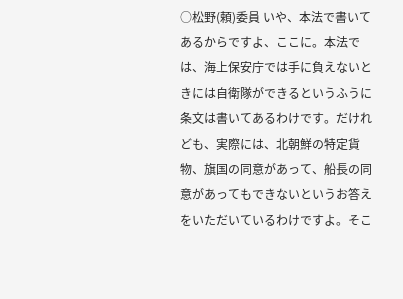○松野(頼)委員 いや、本法で書いてあるからですよ、ここに。本法では、海上保安庁では手に負えないときには自衛隊ができるというふうに条文は書いてあるわけです。だけれども、実際には、北朝鮮の特定貨物、旗国の同意があって、船長の同意があってもできないというお答えをいただいているわけですよ。そこ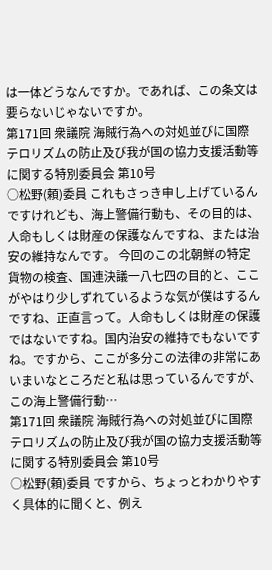は一体どうなんですか。であれば、この条文は要らないじゃないですか。
第171回 衆議院 海賊行為への対処並びに国際テロリズムの防止及び我が国の協力支援活動等に関する特別委員会 第10号
○松野(頼)委員 これもさっき申し上げているんですけれども、海上警備行動も、その目的は、人命もしくは財産の保護なんですね、または治安の維持なんです。 今回のこの北朝鮮の特定貨物の検査、国連決議一八七四の目的と、ここがやはり少しずれているような気が僕はするんですね、正直言って。人命もしくは財産の保護ではないですね。国内治安の維持でもないですね。ですから、ここが多分この法律の非常にあいまいなところだと私は思っているんですが、この海上警備行動…
第171回 衆議院 海賊行為への対処並びに国際テロリズムの防止及び我が国の協力支援活動等に関する特別委員会 第10号
○松野(頼)委員 ですから、ちょっとわかりやすく具体的に聞くと、例え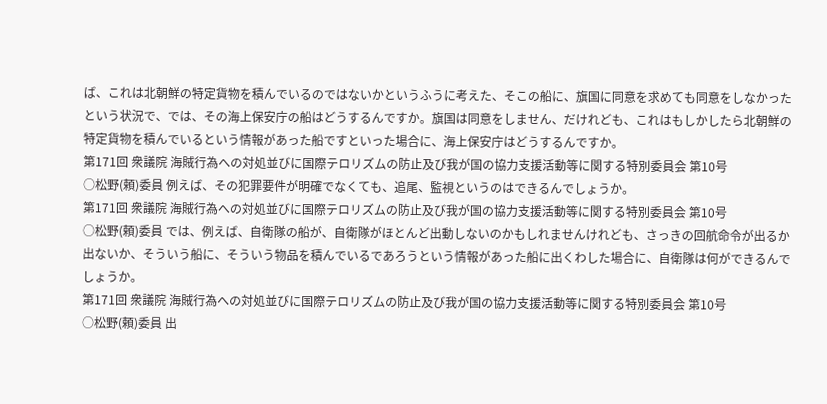ば、これは北朝鮮の特定貨物を積んでいるのではないかというふうに考えた、そこの船に、旗国に同意を求めても同意をしなかったという状況で、では、その海上保安庁の船はどうするんですか。旗国は同意をしません、だけれども、これはもしかしたら北朝鮮の特定貨物を積んでいるという情報があった船ですといった場合に、海上保安庁はどうするんですか。
第171回 衆議院 海賊行為への対処並びに国際テロリズムの防止及び我が国の協力支援活動等に関する特別委員会 第10号
○松野(頼)委員 例えば、その犯罪要件が明確でなくても、追尾、監視というのはできるんでしょうか。
第171回 衆議院 海賊行為への対処並びに国際テロリズムの防止及び我が国の協力支援活動等に関する特別委員会 第10号
○松野(頼)委員 では、例えば、自衛隊の船が、自衛隊がほとんど出動しないのかもしれませんけれども、さっきの回航命令が出るか出ないか、そういう船に、そういう物品を積んでいるであろうという情報があった船に出くわした場合に、自衛隊は何ができるんでしょうか。
第171回 衆議院 海賊行為への対処並びに国際テロリズムの防止及び我が国の協力支援活動等に関する特別委員会 第10号
○松野(頼)委員 出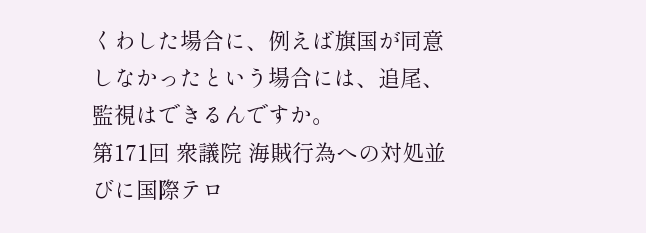くわした場合に、例えば旗国が同意しなかったという場合には、追尾、監視はできるんですか。
第171回 衆議院 海賊行為への対処並びに国際テロ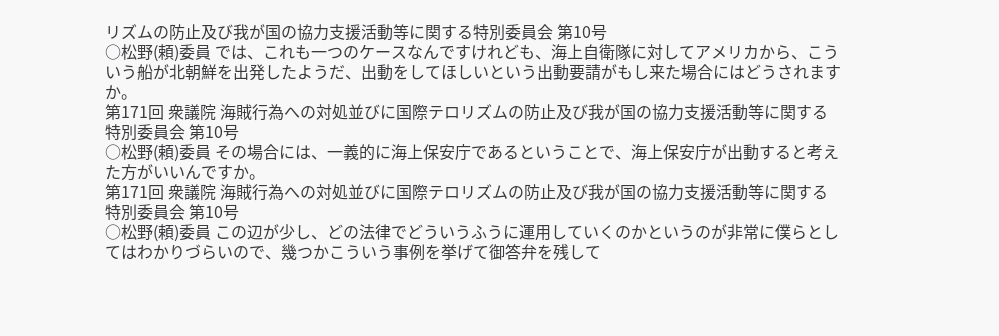リズムの防止及び我が国の協力支援活動等に関する特別委員会 第10号
○松野(頼)委員 では、これも一つのケースなんですけれども、海上自衛隊に対してアメリカから、こういう船が北朝鮮を出発したようだ、出動をしてほしいという出動要請がもし来た場合にはどうされますか。
第171回 衆議院 海賊行為への対処並びに国際テロリズムの防止及び我が国の協力支援活動等に関する特別委員会 第10号
○松野(頼)委員 その場合には、一義的に海上保安庁であるということで、海上保安庁が出動すると考えた方がいいんですか。
第171回 衆議院 海賊行為への対処並びに国際テロリズムの防止及び我が国の協力支援活動等に関する特別委員会 第10号
○松野(頼)委員 この辺が少し、どの法律でどういうふうに運用していくのかというのが非常に僕らとしてはわかりづらいので、幾つかこういう事例を挙げて御答弁を残して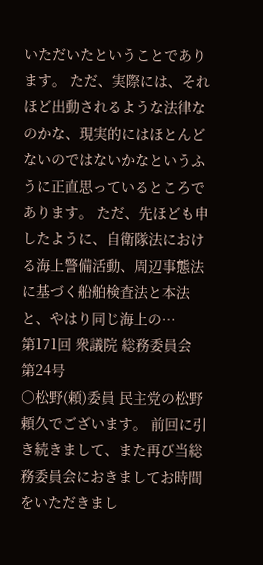いただいたということであります。 ただ、実際には、それほど出動されるような法律なのかな、現実的にはほとんどないのではないかなというふうに正直思っているところであります。 ただ、先ほども申したように、自衛隊法における海上警備活動、周辺事態法に基づく船舶検査法と本法と、やはり同じ海上の…
第171回 衆議院 総務委員会 第24号
○松野(頼)委員 民主党の松野頼久でございます。 前回に引き続きまして、また再び当総務委員会におきましてお時間をいただきまし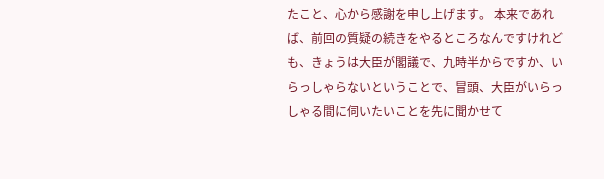たこと、心から感謝を申し上げます。 本来であれば、前回の質疑の続きをやるところなんですけれども、きょうは大臣が閣議で、九時半からですか、いらっしゃらないということで、冒頭、大臣がいらっしゃる間に伺いたいことを先に聞かせて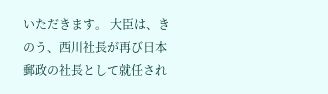いただきます。 大臣は、きのう、西川社長が再び日本郵政の社長として就任され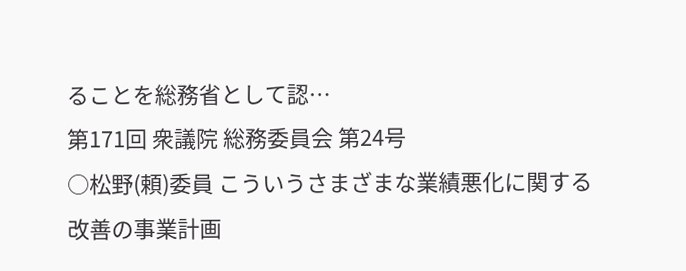ることを総務省として認…
第171回 衆議院 総務委員会 第24号
○松野(頼)委員 こういうさまざまな業績悪化に関する改善の事業計画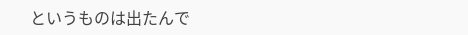というものは出たんで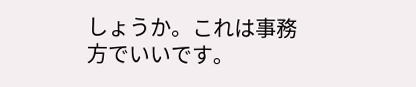しょうか。これは事務方でいいです。